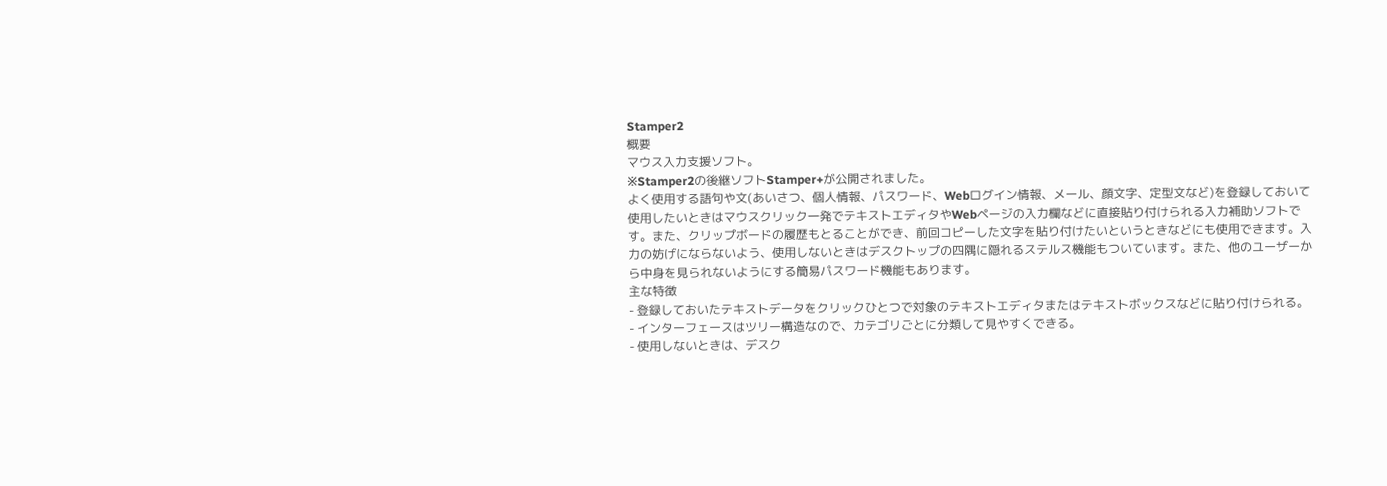Stamper2
概要
マウス入力支援ソフト。
※Stamper2の後継ソフトStamper+が公開されました。
よく使用する語句や文(あいさつ、個人情報、パスワード、Webログイン情報、メール、顔文字、定型文など)を登録しておいて使用したいときはマウスクリック一発でテキストエディタやWebページの入力欄などに直接貼り付けられる入力補助ソフトです。また、クリップボードの履歴もとることができ、前回コピーした文字を貼り付けたいというときなどにも使用できます。入力の妨げにならないよう、使用しないときはデスクトップの四隅に隠れるステルス機能もついています。また、他のユーザーから中身を見られないようにする簡易パスワード機能もあります。
主な特徴
- 登録しておいたテキストデータをクリックひとつで対象のテキストエディタまたはテキストボックスなどに貼り付けられる。
- インターフェースはツリー構造なので、カテゴリごとに分類して見やすくできる。
- 使用しないときは、デスク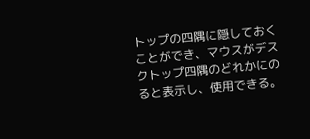トップの四隅に隠しておくことができ、マウスがデスクトップ四隅のどれかにのると表示し、使用できる。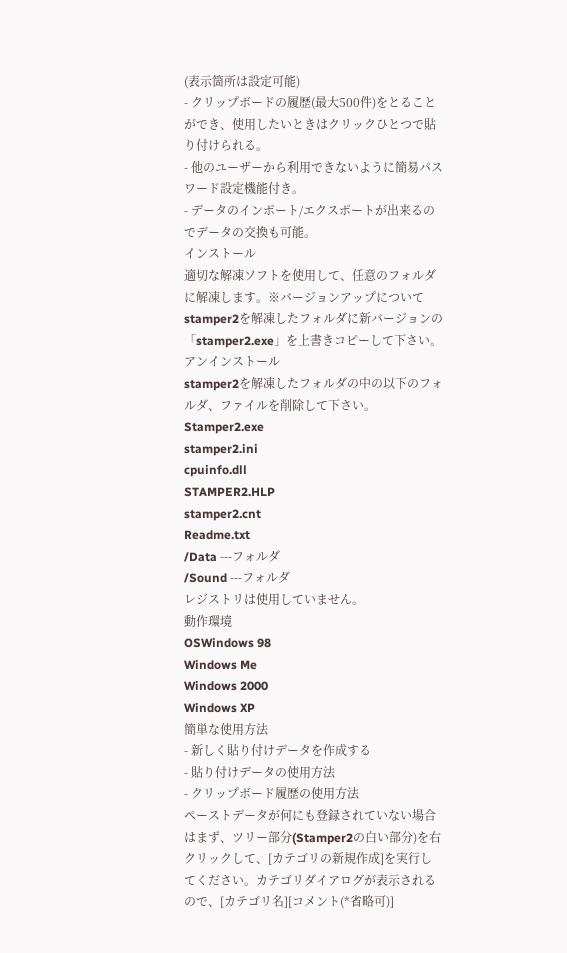(表示箇所は設定可能)
- クリップボードの履歴(最大500件)をとることができ、使用したいときはクリックひとつで貼り付けられる。
- 他のユーザーから利用できないように簡易パスワード設定機能付き。
- データのインポート/エクスポートが出来るのでデータの交換も可能。
インストール
適切な解凍ソフトを使用して、任意のフォルダに解凍します。※バージョンアップについて
stamper2を解凍したフォルダに新バージョンの「stamper2.exe」を上書きコピーして下さい。
アンインストール
stamper2を解凍したフォルダの中の以下のフォルダ、ファイルを削除して下さい。Stamper2.exe
stamper2.ini
cpuinfo.dll
STAMPER2.HLP
stamper2.cnt
Readme.txt
/Data ---フォルダ
/Sound ---フォルダ
レジストリは使用していません。
動作環境
OSWindows 98
Windows Me
Windows 2000
Windows XP
簡単な使用方法
- 新しく貼り付けデータを作成する
- 貼り付けデータの使用方法
- クリップボード履歴の使用方法
ペーストデータが何にも登録されていない場合はまず、ツリー部分(Stamper2の白い部分)を右クリックして、[カテゴリの新規作成]を実行してください。カテゴリダイアログが表示されるので、[カテゴリ名][コメント(*省略可)]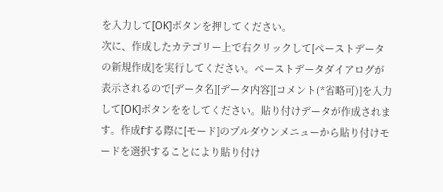を入力して[OK]ボタンを押してください。
次に、作成したカテゴリー上で右クリックして[ペーストデータの新規作成]を実行してください。ペーストデータダイアログが表示されるので[データ名][データ内容][コメント(*省略可)]を入力して[OK]ボタンををしてください。貼り付けデータが作成されます。作成fする際に[モード]のプルダウンメニューから貼り付けモードを選択することにより貼り付け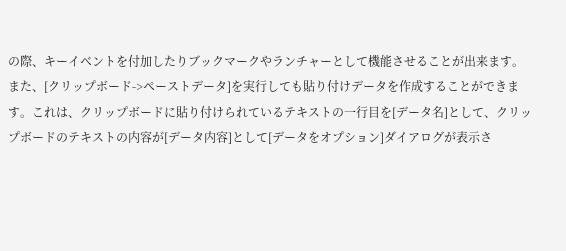の際、キーイベントを付加したりブックマークやランチャーとして機能させることが出来ます。
また、[クリップボード->ペーストデータ]を実行しても貼り付けデータを作成することができます。これは、クリップボードに貼り付けられているテキストの一行目を[データ名]として、クリップボードのテキストの内容が[データ内容]として[データをオプション]ダイアログが表示さ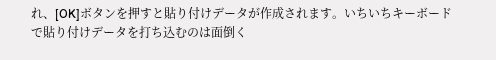れ、[OK]ボタンを押すと貼り付けデータが作成されます。いちいちキーボードで貼り付けデータを打ち込むのは面倒く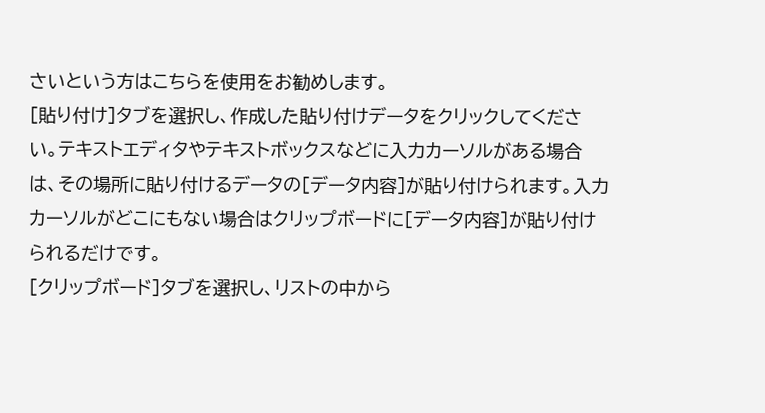さいという方はこちらを使用をお勧めします。
[貼り付け]タブを選択し、作成した貼り付けデータをクリックしてください。テキストエディタやテキストボックスなどに入力カーソルがある場合は、その場所に貼り付けるデータの[データ内容]が貼り付けられます。入力カーソルがどこにもない場合はクリップボードに[データ内容]が貼り付けられるだけです。
[クリップボード]タブを選択し、リストの中から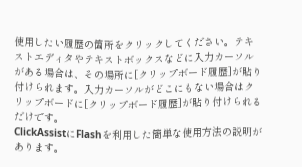使用したい履歴の箇所をクリックしてください。テキストエディタやテキストボックスなどに入力カーソルがある場合は、その場所に[クリップボード履歴]が貼り付けられます。入力カーソルがどこにもない場合はクリップボードに[クリップボード履歴]が貼り付けられるだけです。
ClickAssistにFlashを利用した簡単な使用方法の説明があります。